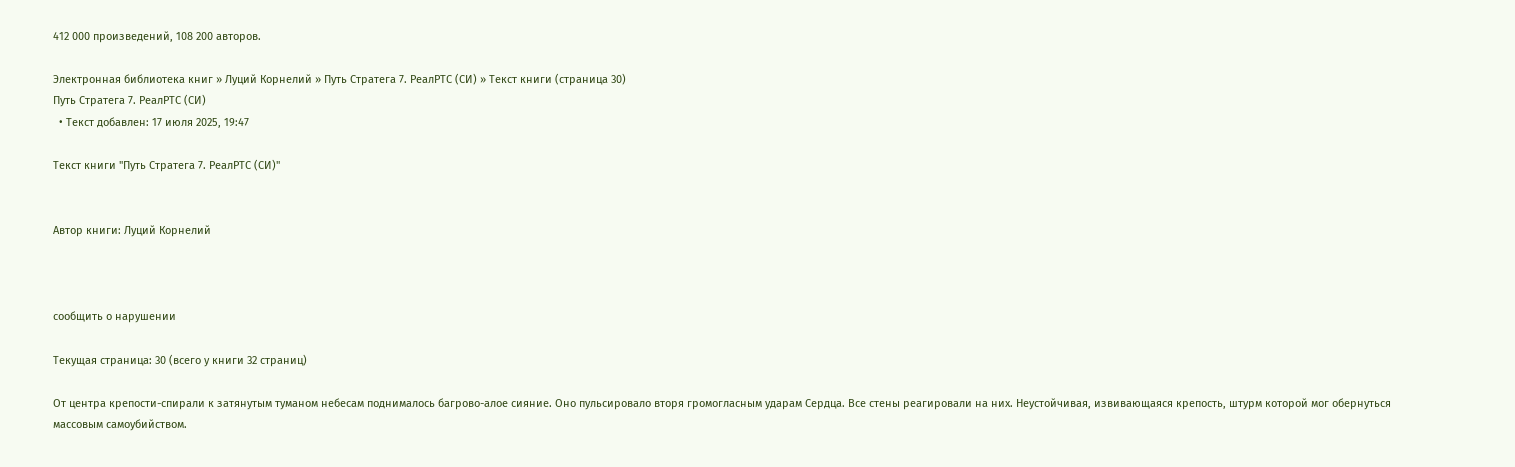412 000 произведений, 108 200 авторов.

Электронная библиотека книг » Луций Корнелий » Путь Стратега 7. РеалРТС (СИ) » Текст книги (страница 30)
Путь Стратега 7. РеалРТС (СИ)
  • Текст добавлен: 17 июля 2025, 19:47

Текст книги "Путь Стратега 7. РеалРТС (СИ)"


Автор книги: Луций Корнелий



сообщить о нарушении

Текущая страница: 30 (всего у книги 32 страниц)

От центра крепости-спирали к затянутым туманом небесам поднималось багрово-алое сияние. Оно пульсировало вторя громогласным ударам Сердца. Все стены реагировали на них. Неустойчивая, извивающаяся крепость, штурм которой мог обернуться массовым самоубийством.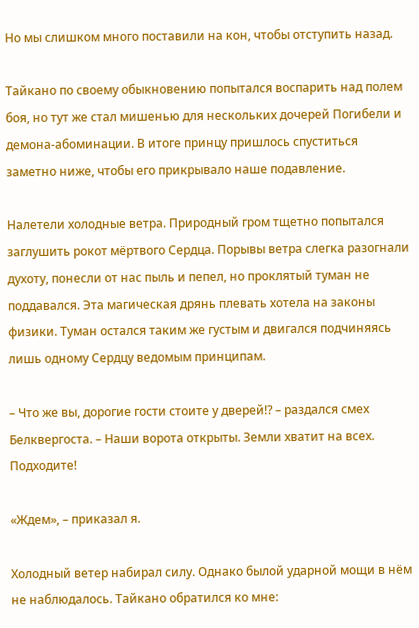Но мы слишком много поставили на кон, чтобы отступить назад.

Тайкано по своему обыкновению попытался воспарить над полем боя, но тут же стал мишенью для нескольких дочерей Погибели и демона-абоминации. В итоге принцу пришлось спуститься заметно ниже, чтобы его прикрывало наше подавление.

Налетели холодные ветра. Природный гром тщетно попытался заглушить рокот мёртвого Сердца. Порывы ветра слегка разогнали духоту, понесли от нас пыль и пепел, но проклятый туман не поддавался. Эта магическая дрянь плевать хотела на законы физики. Туман остался таким же густым и двигался подчиняясь лишь одному Сердцу ведомым принципам.

– Что же вы, дорогие гости стоите у дверей⁉ – раздался смех Белквергоста. – Наши ворота открыты. Земли хватит на всех. Подходите!

«Ждем», – приказал я.

Холодный ветер набирал силу. Однако былой ударной мощи в нём не наблюдалось. Тайкано обратился ко мне: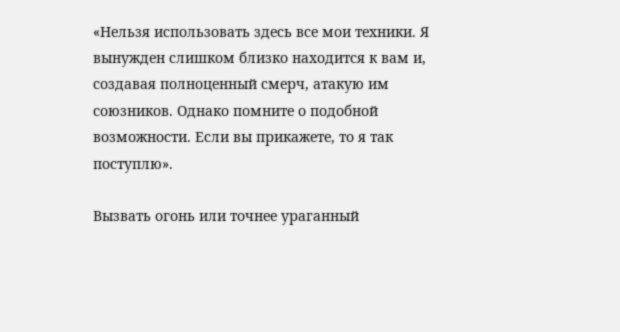«Нельзя использовать здесь все мои техники. Я вынужден слишком близко находится к вам и, создавая полноценный смерч, атакую им союзников. Однако помните о подобной возможности. Если вы прикажете, то я так поступлю».

Вызвать огонь или точнее ураганный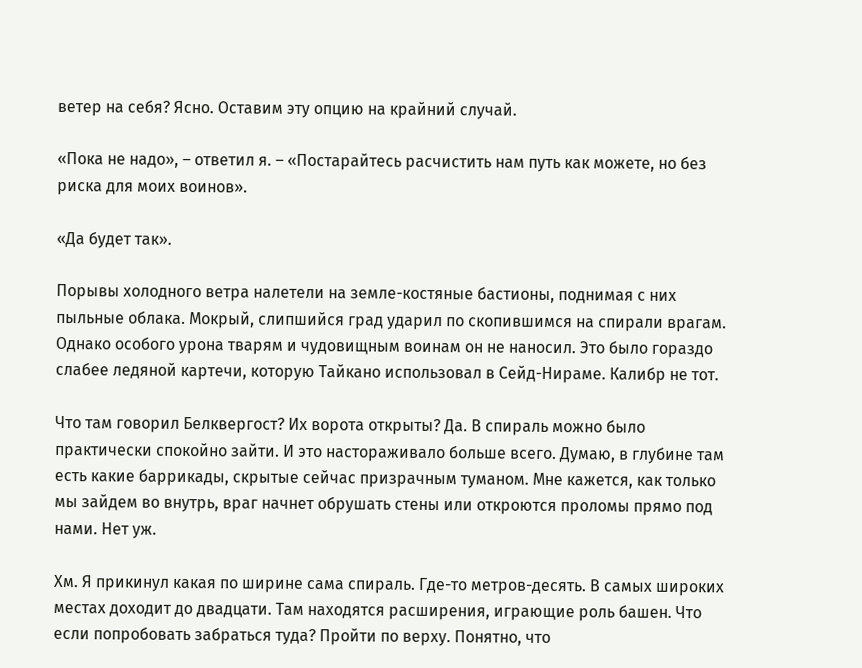ветер на себя? Ясно. Оставим эту опцию на крайний случай.

«Пока не надо», – ответил я. – «Постарайтесь расчистить нам путь как можете, но без риска для моих воинов».

«Да будет так».

Порывы холодного ветра налетели на земле-костяные бастионы, поднимая с них пыльные облака. Мокрый, слипшийся град ударил по скопившимся на спирали врагам. Однако особого урона тварям и чудовищным воинам он не наносил. Это было гораздо слабее ледяной картечи, которую Тайкано использовал в Сейд-Нираме. Калибр не тот.

Что там говорил Белквергост? Их ворота открыты? Да. В спираль можно было практически спокойно зайти. И это настораживало больше всего. Думаю, в глубине там есть какие баррикады, скрытые сейчас призрачным туманом. Мне кажется, как только мы зайдем во внутрь, враг начнет обрушать стены или откроются проломы прямо под нами. Нет уж.

Хм. Я прикинул какая по ширине сама спираль. Где-то метров-десять. В самых широких местах доходит до двадцати. Там находятся расширения, играющие роль башен. Что если попробовать забраться туда? Пройти по верху. Понятно, что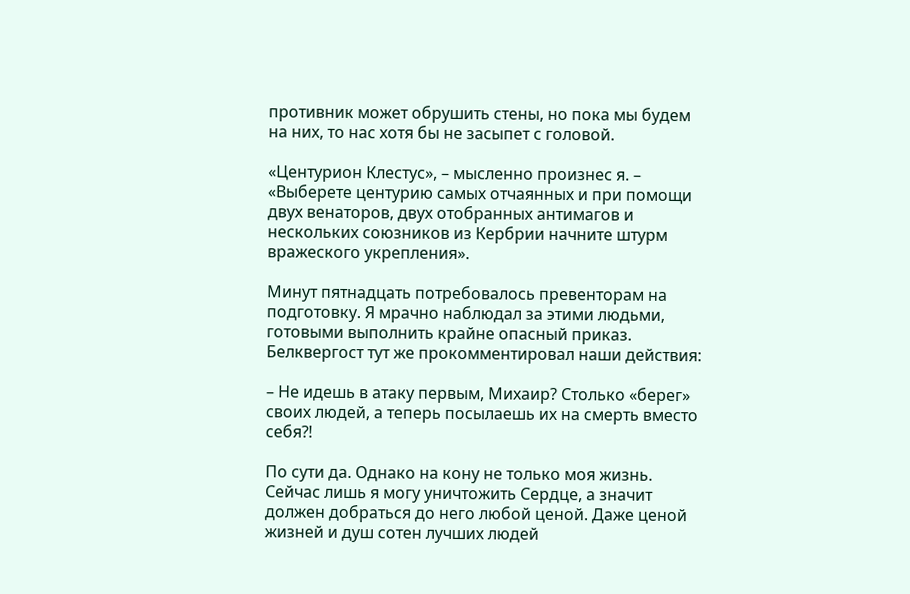противник может обрушить стены, но пока мы будем на них, то нас хотя бы не засыпет с головой.

«Центурион Клестус», – мысленно произнес я. – «Выберете центурию самых отчаянных и при помощи двух венаторов, двух отобранных антимагов и нескольких союзников из Кербрии начните штурм вражеского укрепления».

Минут пятнадцать потребовалось превенторам на подготовку. Я мрачно наблюдал за этими людьми, готовыми выполнить крайне опасный приказ. Белквергост тут же прокомментировал наши действия:

– Не идешь в атаку первым, Михаир? Столько «берег» своих людей, а теперь посылаешь их на смерть вместо себя⁈

По сути да. Однако на кону не только моя жизнь. Сейчас лишь я могу уничтожить Сердце, а значит должен добраться до него любой ценой. Даже ценой жизней и душ сотен лучших людей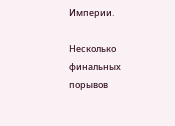Империи.

Несколько финальных порывов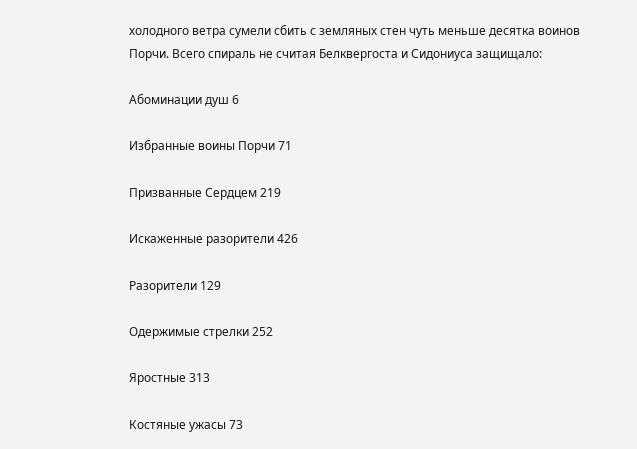холодного ветра сумели сбить с земляных стен чуть меньше десятка воинов Порчи. Всего спираль не считая Белквергоста и Сидониуса защищало:

Абоминации душ 6

Избранные воины Порчи 71

Призванные Сердцем 219

Искаженные разорители 426

Разорители 129

Одержимые стрелки 252

Яростные 313

Костяные ужасы 73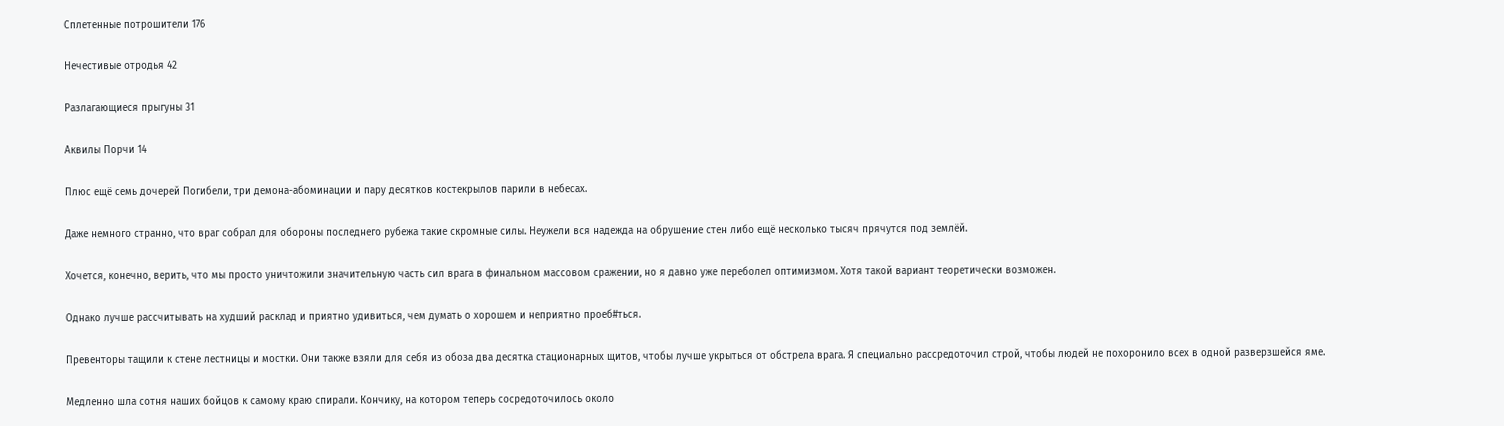Сплетенные потрошители 176

Нечестивые отродья 42

Разлагающиеся прыгуны 31

Аквилы Порчи 14

Плюс ещё семь дочерей Погибели, три демона-абоминации и пару десятков костекрылов парили в небесах.

Даже немного странно, что враг собрал для обороны последнего рубежа такие скромные силы. Неужели вся надежда на обрушение стен либо ещё несколько тысяч прячутся под землёй.

Хочется, конечно, верить, что мы просто уничтожили значительную часть сил врага в финальном массовом сражении, но я давно уже переболел оптимизмом. Хотя такой вариант теоретически возможен.

Однако лучше рассчитывать на худший расклад и приятно удивиться, чем думать о хорошем и неприятно проеб#ться.

Превенторы тащили к стене лестницы и мостки. Они также взяли для себя из обоза два десятка стационарных щитов, чтобы лучше укрыться от обстрела врага. Я специально рассредоточил строй, чтобы людей не похоронило всех в одной разверзшейся яме.

Медленно шла сотня наших бойцов к самому краю спирали. Кончику, на котором теперь сосредоточилось около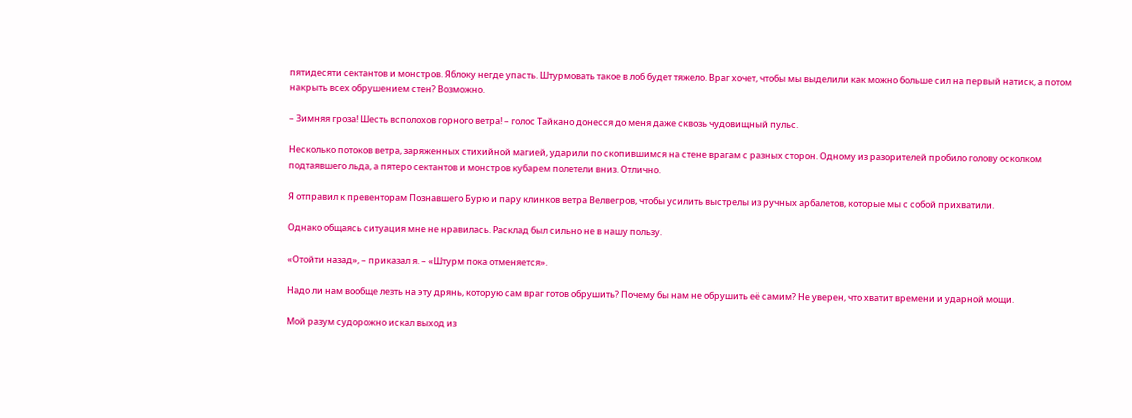пятидесяти сектантов и монстров. Яблоку негде упасть. Штурмовать такое в лоб будет тяжело. Враг хочет, чтобы мы выделили как можно больше сил на первый натиск, а потом накрыть всех обрушением стен? Возможно.

– Зимняя гроза! Шесть всполохов горного ветра! – голос Тайкано донесся до меня даже сквозь чудовищный пульс.

Несколько потоков ветра, заряженных стихийной магией, ударили по скопившимся на стене врагам с разных сторон. Одному из разорителей пробило голову осколком подтаявшего льда, а пятеро сектантов и монстров кубарем полетели вниз. Отлично.

Я отправил к превенторам Познавшего Бурю и пару клинков ветра Велвегров, чтобы усилить выстрелы из ручных арбалетов, которые мы с собой прихватили.

Однако общаясь ситуация мне не нравилась. Расклад был сильно не в нашу пользу.

«Отойти назад», – приказал я. – «Штурм пока отменяется».

Надо ли нам вообще лезть на эту дрянь, которую сам враг готов обрушить? Почему бы нам не обрушить её самим? Не уверен, что хватит времени и ударной мощи.

Мой разум судорожно искал выход из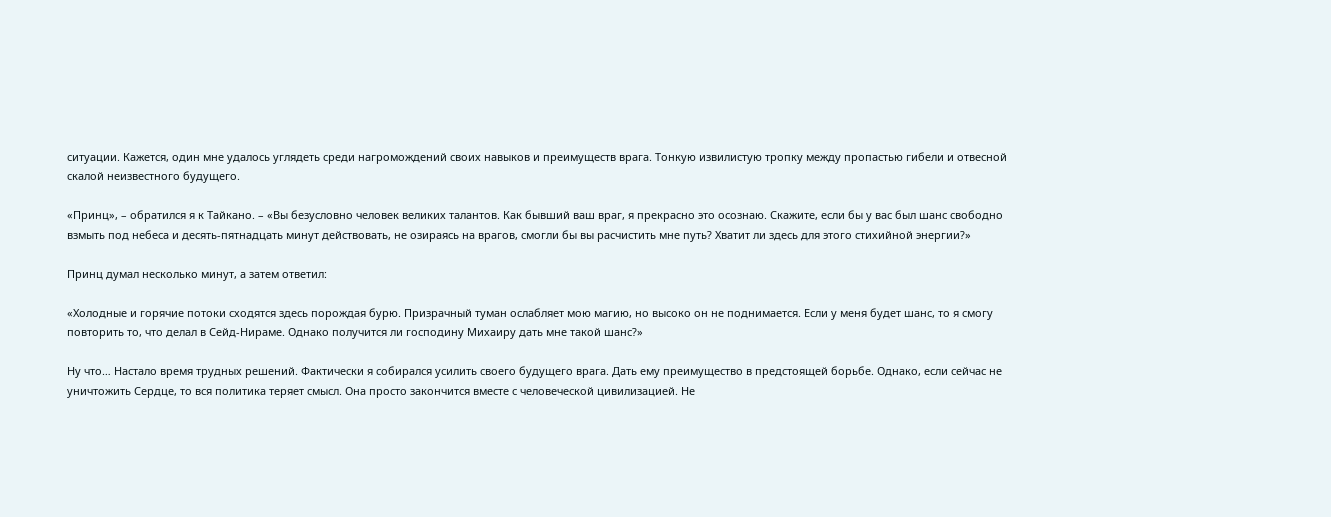ситуации. Кажется, один мне удалось углядеть среди нагромождений своих навыков и преимуществ врага. Тонкую извилистую тропку между пропастью гибели и отвесной скалой неизвестного будущего.

«Принц», – обратился я к Тайкано. – «Вы безусловно человек великих талантов. Как бывший ваш враг, я прекрасно это осознаю. Скажите, если бы у вас был шанс свободно взмыть под небеса и десять-пятнадцать минут действовать, не озираясь на врагов, смогли бы вы расчистить мне путь? Хватит ли здесь для этого стихийной энергии?»

Принц думал несколько минут, а затем ответил:

«Холодные и горячие потоки сходятся здесь порождая бурю. Призрачный туман ослабляет мою магию, но высоко он не поднимается. Если у меня будет шанс, то я смогу повторить то, что делал в Сейд-Нираме. Однако получится ли господину Михаиру дать мне такой шанс?»

Ну что… Настало время трудных решений. Фактически я собирался усилить своего будущего врага. Дать ему преимущество в предстоящей борьбе. Однако, если сейчас не уничтожить Сердце, то вся политика теряет смысл. Она просто закончится вместе с человеческой цивилизацией. Не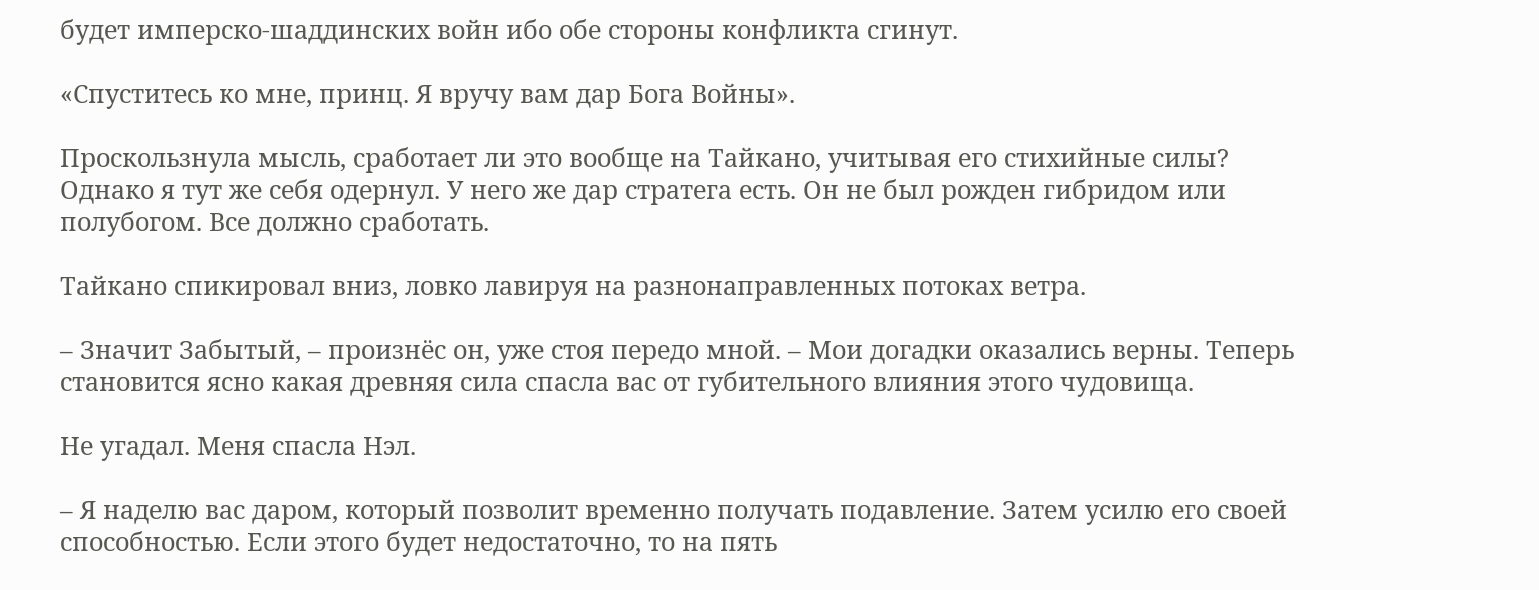будет имперско-шаддинских войн ибо обе стороны конфликта сгинут.

«Спуститесь ко мне, принц. Я вручу вам дар Бога Войны».

Проскользнула мысль, сработает ли это вообще на Тайкано, учитывая его стихийные силы? Однако я тут же себя одернул. У него же дар стратега есть. Он не был рожден гибридом или полубогом. Все должно сработать.

Тайкано спикировал вниз, ловко лавируя на разнонаправленных потоках ветра.

– Значит Забытый, – произнёс он, уже стоя передо мной. – Мои догадки оказались верны. Теперь становится ясно какая древняя сила спасла вас от губительного влияния этого чудовища.

Не угадал. Меня спасла Нэл.

– Я наделю вас даром, который позволит временно получать подавление. Затем усилю его своей способностью. Если этого будет недостаточно, то на пять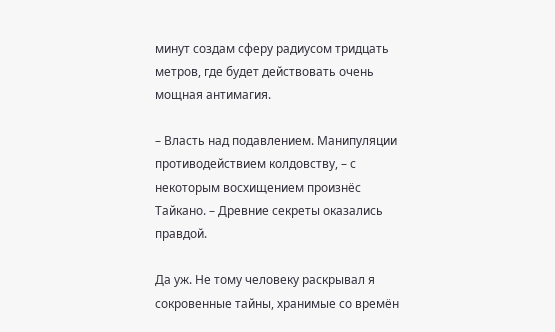минут создам сферу радиусом тридцать метров, где будет действовать очень мощная антимагия.

– Власть над подавлением. Манипуляции противодействием колдовству, – с некоторым восхищением произнёс Тайкано. – Древние секреты оказались правдой.

Да уж. Не тому человеку раскрывал я сокровенные тайны, хранимые со времён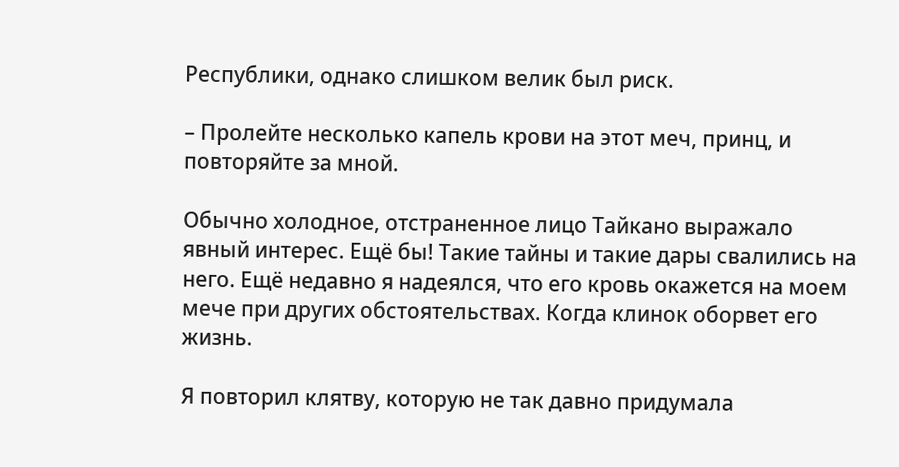Республики, однако слишком велик был риск.

– Пролейте несколько капель крови на этот меч, принц, и повторяйте за мной.

Обычно холодное, отстраненное лицо Тайкано выражало явный интерес. Ещё бы! Такие тайны и такие дары свалились на него. Ещё недавно я надеялся, что его кровь окажется на моем мече при других обстоятельствах. Когда клинок оборвет его жизнь.

Я повторил клятву, которую не так давно придумала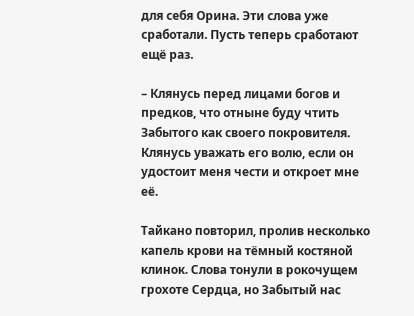для себя Орина. Эти слова уже сработали. Пусть теперь сработают ещё раз.

– Клянусь перед лицами богов и предков, что отныне буду чтить Забытого как своего покровителя. Клянусь уважать его волю, если он удостоит меня чести и откроет мне её.

Тайкано повторил, пролив несколько капель крови на тёмный костяной клинок. Слова тонули в рокочущем грохоте Сердца, но Забытый нас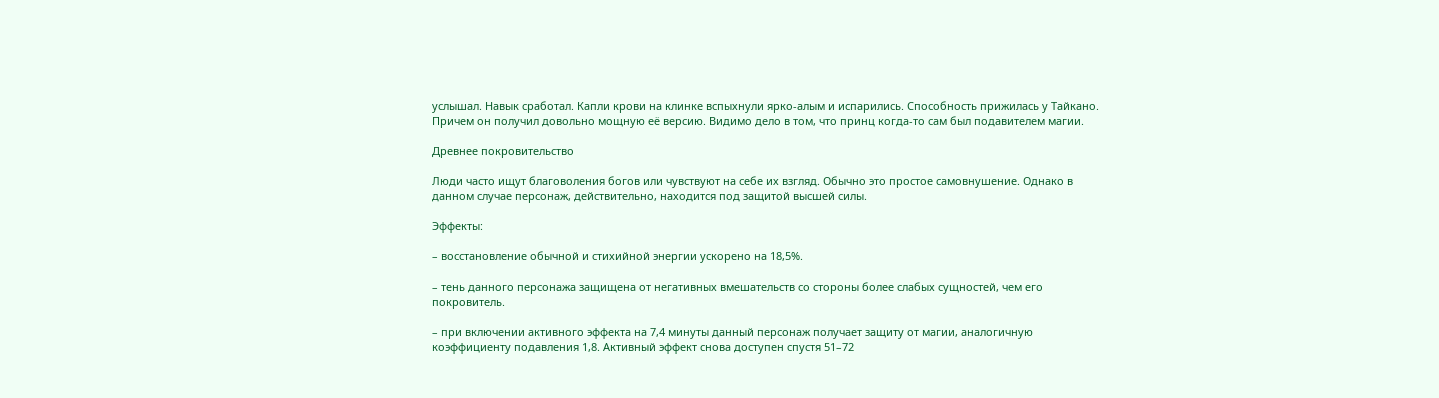услышал. Навык сработал. Капли крови на клинке вспыхнули ярко-алым и испарились. Способность прижилась у Тайкано. Причем он получил довольно мощную её версию. Видимо дело в том, что принц когда-то сам был подавителем магии.

Древнее покровительство

Люди часто ищут благоволения богов или чувствуют на себе их взгляд. Обычно это простое самовнушение. Однако в данном случае персонаж, действительно, находится под защитой высшей силы.

Эффекты:

– восстановление обычной и стихийной энергии ускорено на 18,5%.

– тень данного персонажа защищена от негативных вмешательств со стороны более слабых сущностей, чем его покровитель.

– при включении активного эффекта на 7,4 минуты данный персонаж получает защиту от магии, аналогичную коэффициенту подавления 1,8. Активный эффект снова доступен спустя 51–72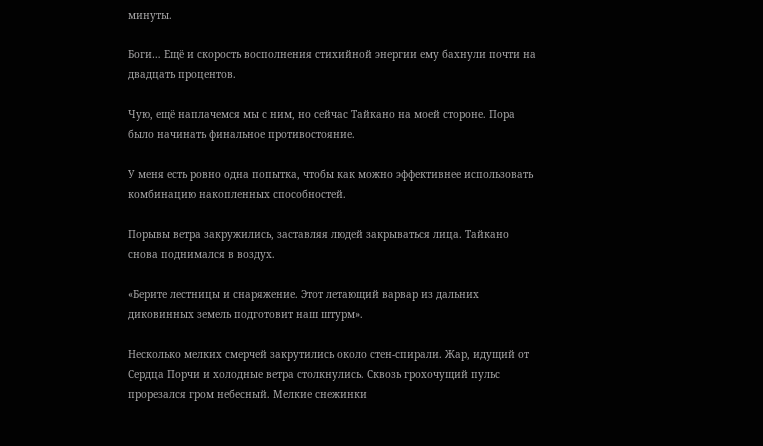минуты.

Боги… Ещё и скорость восполнения стихийной энергии ему бахнули почти на двадцать процентов.

Чую, ещё наплачемся мы с ним, но сейчас Тайкано на моей стороне. Пора было начинать финальное противостояние.

У меня есть ровно одна попытка, чтобы как можно эффективнее использовать комбинацию накопленных способностей.

Порывы ветра закружились, заставляя людей закрываться лица. Тайкано снова поднимался в воздух.

«Берите лестницы и снаряжение. Этот летающий варвар из дальних диковинных земель подготовит наш штурм».

Несколько мелких смерчей закрутились около стен-спирали. Жар, идущий от Сердца Порчи и холодные ветра столкнулись. Сквозь грохочущий пульс прорезался гром небесный. Мелкие снежинки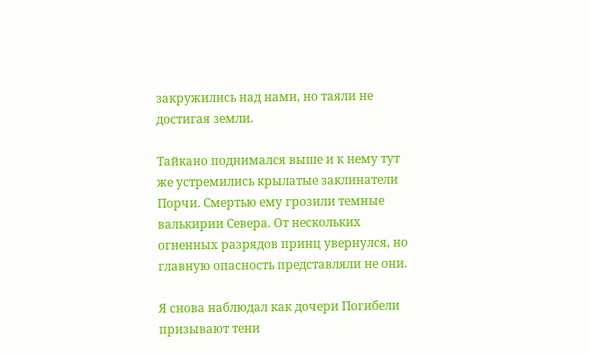закружились над нами, но таяли не достигая земли.

Тайкано поднимался выше и к нему тут же устремились крылатые заклинатели Порчи. Смертью ему грозили темные валькирии Севера. От нескольких огненных разрядов принц увернулся, но главную опасность представляли не они.

Я снова наблюдал как дочери Погибели призывают тени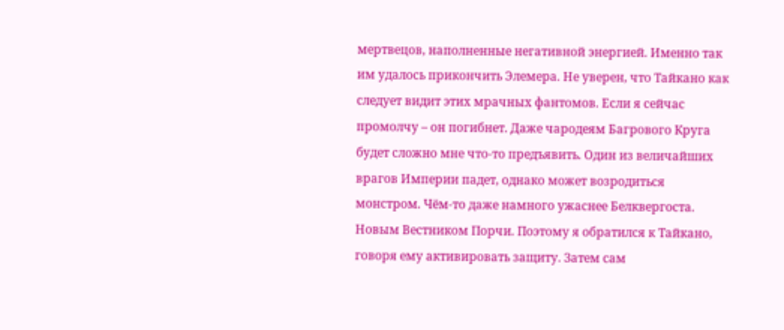мертвецов, наполненные негативной энергией. Именно так им удалось прикончить Элемера. Не уверен, что Тайкано как следует видит этих мрачных фантомов. Если я сейчас промолчу – он погибнет. Даже чародеям Багрового Круга будет сложно мне что-то предъявить. Один из величайших врагов Империи падет, однако может возродиться монстром. Чём-то даже намного ужаснее Белквергоста. Новым Вестником Порчи. Поэтому я обратился к Тайкано, говоря ему активировать защиту. Затем сам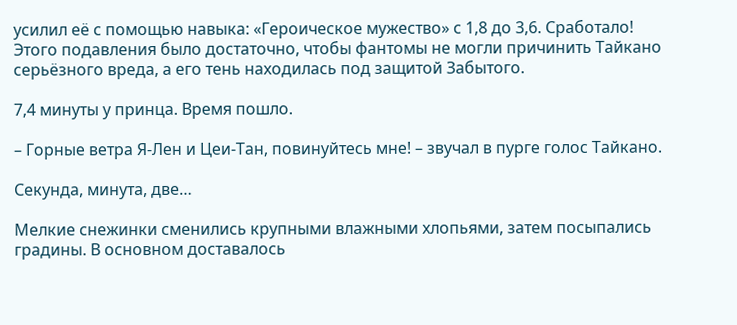усилил её с помощью навыка: «Героическое мужество» с 1,8 до 3,6. Сработало! Этого подавления было достаточно, чтобы фантомы не могли причинить Тайкано серьёзного вреда, а его тень находилась под защитой Забытого.

7,4 минуты у принца. Время пошло.

– Горные ветра Я-Лен и Цеи-Тан, повинуйтесь мне! – звучал в пурге голос Тайкано.

Секунда, минута, две…

Мелкие снежинки сменились крупными влажными хлопьями, затем посыпались градины. В основном доставалось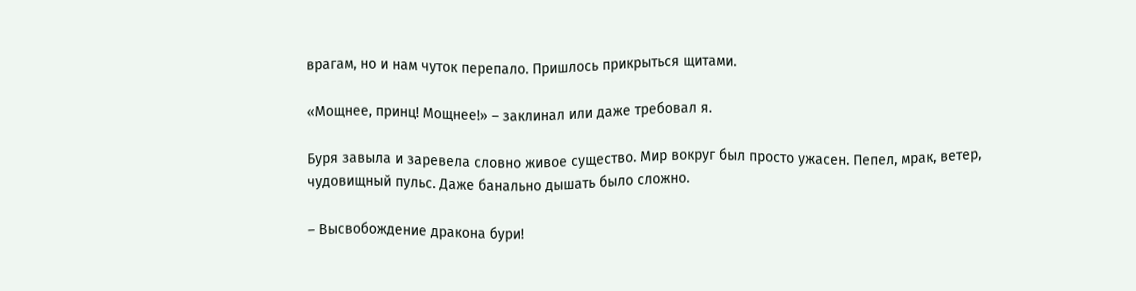врагам, но и нам чуток перепало. Пришлось прикрыться щитами.

«Мощнее, принц! Мощнее!» – заклинал или даже требовал я.

Буря завыла и заревела словно живое существо. Мир вокруг был просто ужасен. Пепел, мрак, ветер, чудовищный пульс. Даже банально дышать было сложно.

– Высвобождение дракона бури!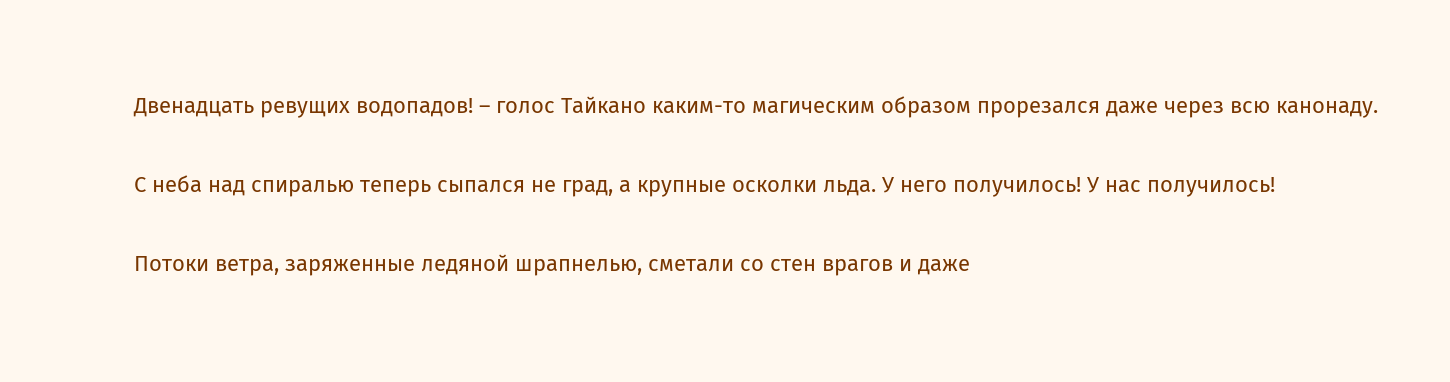Двенадцать ревущих водопадов! – голос Тайкано каким-то магическим образом прорезался даже через всю канонаду.

С неба над спиралью теперь сыпался не град, а крупные осколки льда. У него получилось! У нас получилось!

Потоки ветра, заряженные ледяной шрапнелью, сметали со стен врагов и даже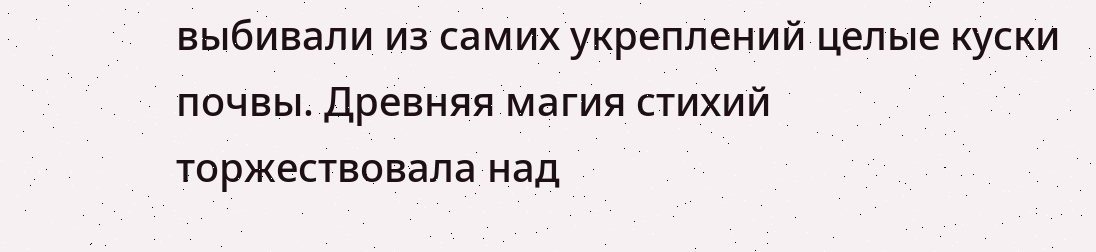выбивали из самих укреплений целые куски почвы. Древняя магия стихий торжествовала над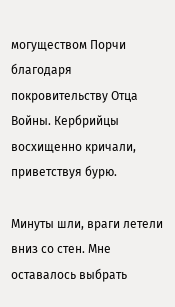могуществом Порчи благодаря покровительству Отца Войны. Кербрийцы восхищенно кричали, приветствуя бурю.

Минуты шли, враги летели вниз со стен. Мне оставалось выбрать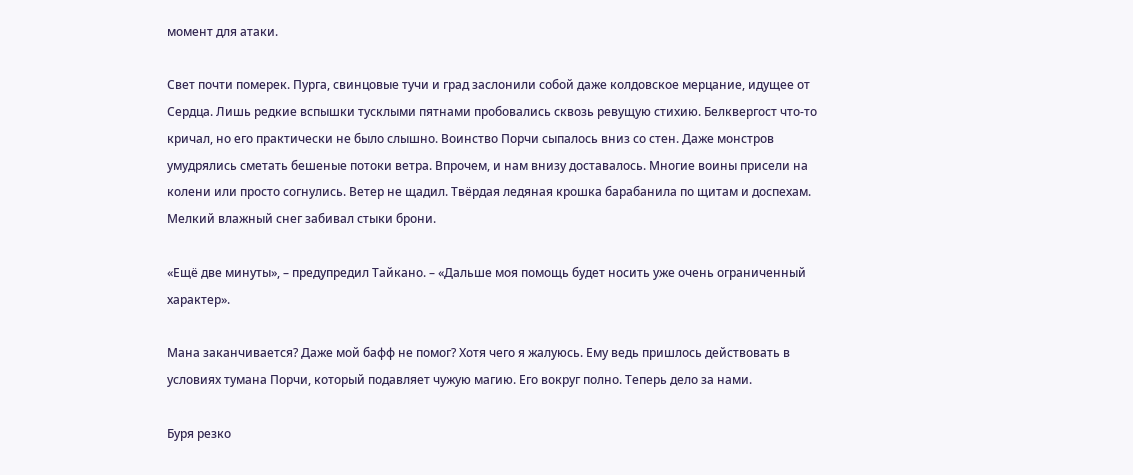момент для атаки.

Свет почти померек. Пурга, свинцовые тучи и град заслонили собой даже колдовское мерцание, идущее от Сердца. Лишь редкие вспышки тусклыми пятнами пробовались сквозь ревущую стихию. Белквергост что-то кричал, но его практически не было слышно. Воинство Порчи сыпалось вниз со стен. Даже монстров умудрялись сметать бешеные потоки ветра. Впрочем, и нам внизу доставалось. Многие воины присели на колени или просто согнулись. Ветер не щадил. Твёрдая ледяная крошка барабанила по щитам и доспехам. Мелкий влажный снег забивал стыки брони.

«Ещё две минуты», – предупредил Тайкано. – «Дальше моя помощь будет носить уже очень ограниченный характер».

Мана заканчивается? Даже мой бафф не помог? Хотя чего я жалуюсь. Ему ведь пришлось действовать в условиях тумана Порчи, который подавляет чужую магию. Его вокруг полно. Теперь дело за нами.

Буря резко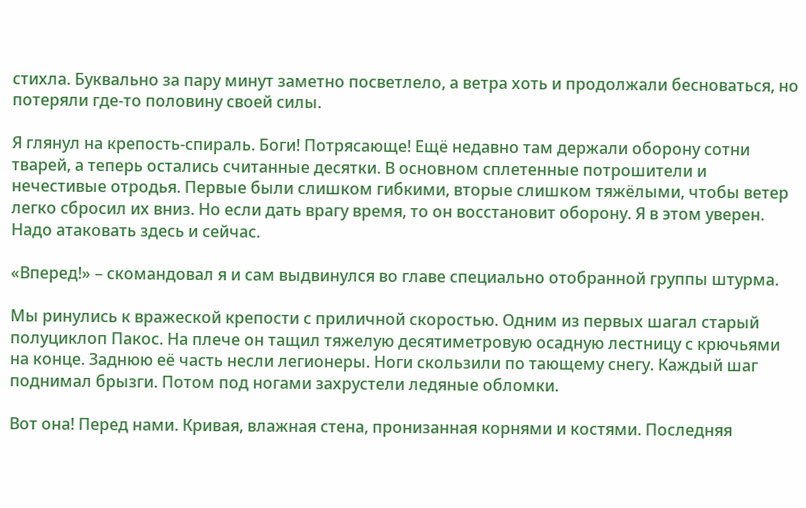стихла. Буквально за пару минут заметно посветлело, а ветра хоть и продолжали бесноваться, но потеряли где-то половину своей силы.

Я глянул на крепость-спираль. Боги! Потрясающе! Ещё недавно там держали оборону сотни тварей, а теперь остались считанные десятки. В основном сплетенные потрошители и нечестивые отродья. Первые были слишком гибкими, вторые слишком тяжёлыми, чтобы ветер легко сбросил их вниз. Но если дать врагу время, то он восстановит оборону. Я в этом уверен. Надо атаковать здесь и сейчас.

«Вперед!» – скомандовал я и сам выдвинулся во главе специально отобранной группы штурма.

Мы ринулись к вражеской крепости с приличной скоростью. Одним из первых шагал старый полуциклоп Пакос. На плече он тащил тяжелую десятиметровую осадную лестницу с крючьями на конце. Заднюю её часть несли легионеры. Ноги скользили по тающему снегу. Каждый шаг поднимал брызги. Потом под ногами захрустели ледяные обломки.

Вот она! Перед нами. Кривая, влажная стена, пронизанная корнями и костями. Последняя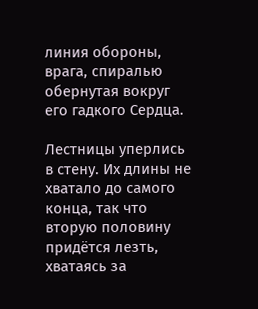линия обороны, врага, спиралью обернутая вокруг его гадкого Сердца.

Лестницы уперлись в стену. Их длины не хватало до самого конца, так что вторую половину придётся лезть, хватаясь за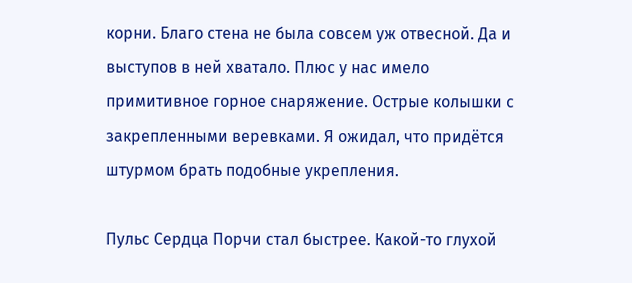корни. Благо стена не была совсем уж отвесной. Да и выступов в ней хватало. Плюс у нас имело примитивное горное снаряжение. Острые колышки с закрепленными веревками. Я ожидал, что придётся штурмом брать подобные укрепления.

Пульс Сердца Порчи стал быстрее. Какой-то глухой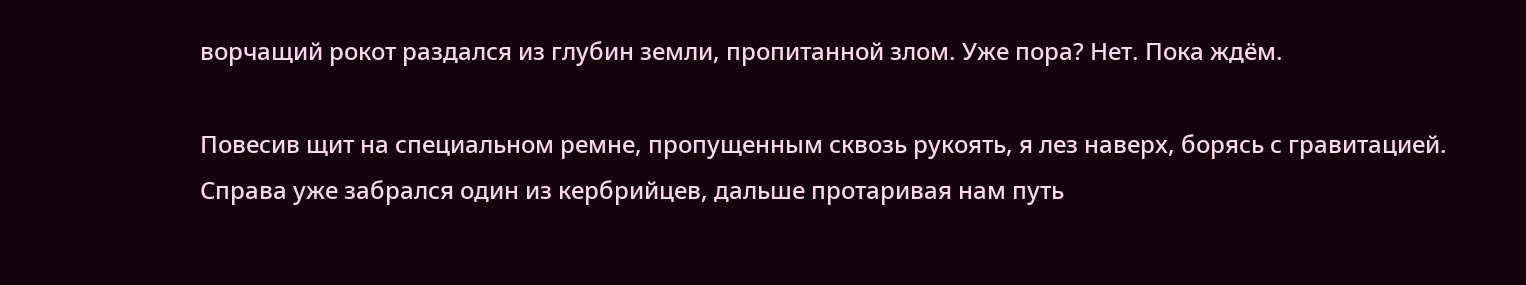ворчащий рокот раздался из глубин земли, пропитанной злом. Уже пора? Нет. Пока ждём.

Повесив щит на специальном ремне, пропущенным сквозь рукоять, я лез наверх, борясь с гравитацией. Справа уже забрался один из кербрийцев, дальше протаривая нам путь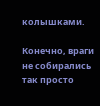колышками.

Конечно, враги не собирались так просто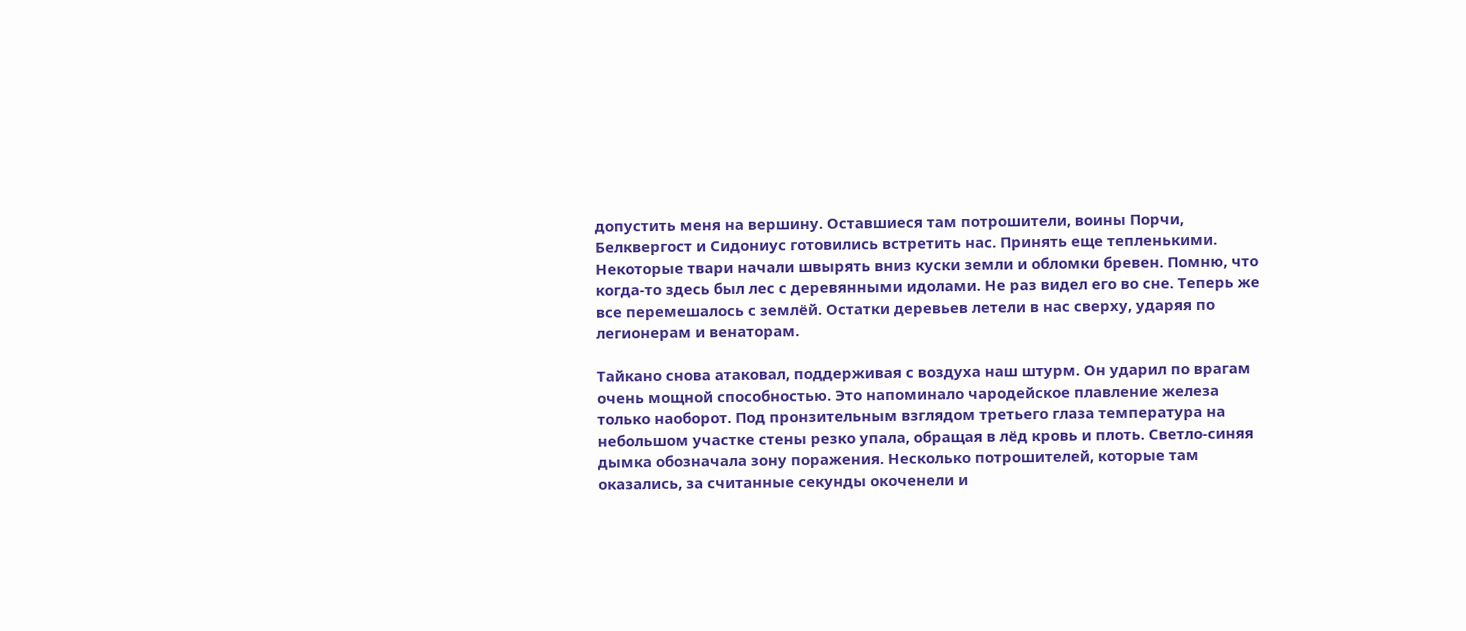допустить меня на вершину. Оставшиеся там потрошители, воины Порчи, Белквергост и Сидониус готовились встретить нас. Принять еще тепленькими. Некоторые твари начали швырять вниз куски земли и обломки бревен. Помню, что когда-то здесь был лес с деревянными идолами. Не раз видел его во сне. Теперь же все перемешалось с землёй. Остатки деревьев летели в нас сверху, ударяя по легионерам и венаторам.

Тайкано снова атаковал, поддерживая с воздуха наш штурм. Он ударил по врагам очень мощной способностью. Это напоминало чародейское плавление железа только наоборот. Под пронзительным взглядом третьего глаза температура на небольшом участке стены резко упала, обращая в лёд кровь и плоть. Светло-синяя дымка обозначала зону поражения. Несколько потрошителей, которые там оказались, за считанные секунды окоченели и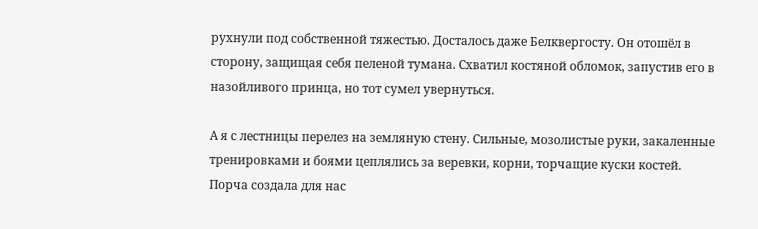рухнули под собственной тяжестью. Досталось даже Белквергосту. Он отошёл в сторону, защищая себя пеленой тумана. Схватил костяной обломок, запустив его в назойливого принца, но тот сумел увернуться.

А я с лестницы перелез на земляную стену. Сильные, мозолистые руки, закаленные тренировками и боями цеплялись за веревки, корни, торчащие куски костей. Порча создала для нас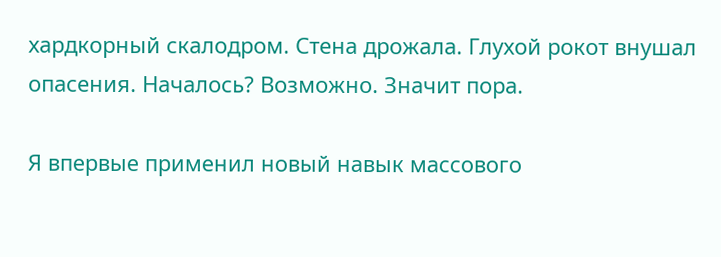хардкорный скалодром. Стена дрожала. Глухой рокот внушал опасения. Началось? Возможно. Значит пора.

Я впервые применил новый навык массового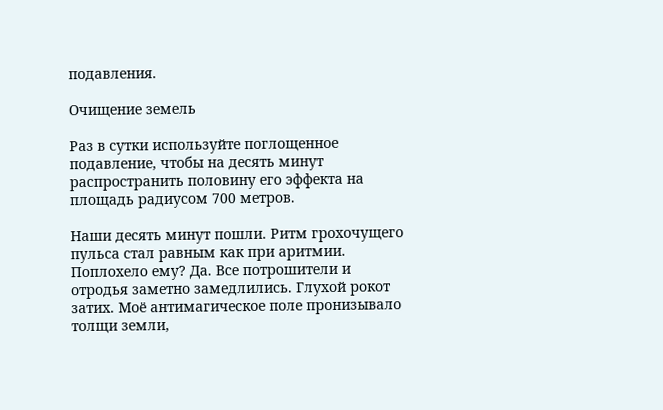подавления.

Очищение земель

Раз в сутки используйте поглощенное подавление, чтобы на десять минут распространить половину его эффекта на площадь радиусом 700 метров.

Наши десять минут пошли. Ритм грохочущего пульса стал равным как при аритмии. Поплохело ему? Да. Все потрошители и отродья заметно замедлились. Глухой рокот затих. Моё антимагическое поле пронизывало толщи земли,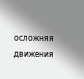осложняя движения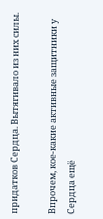придатков Сердца. Вытягивало из них силы.

Впрочем, кое-какие активные защитники у Сердца ещё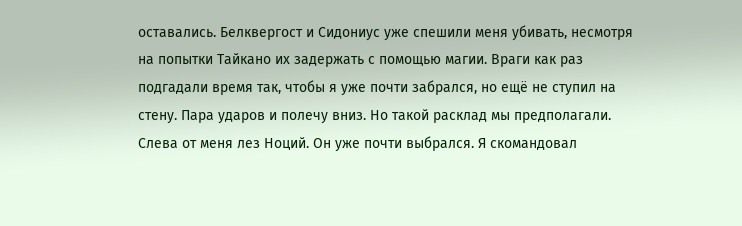оставались. Белквергост и Сидониус уже спешили меня убивать, несмотря на попытки Тайкано их задержать с помощью магии. Враги как раз подгадали время так, чтобы я уже почти забрался, но ещё не ступил на стену. Пара ударов и полечу вниз. Но такой расклад мы предполагали. Слева от меня лез Ноций. Он уже почти выбрался. Я скомандовал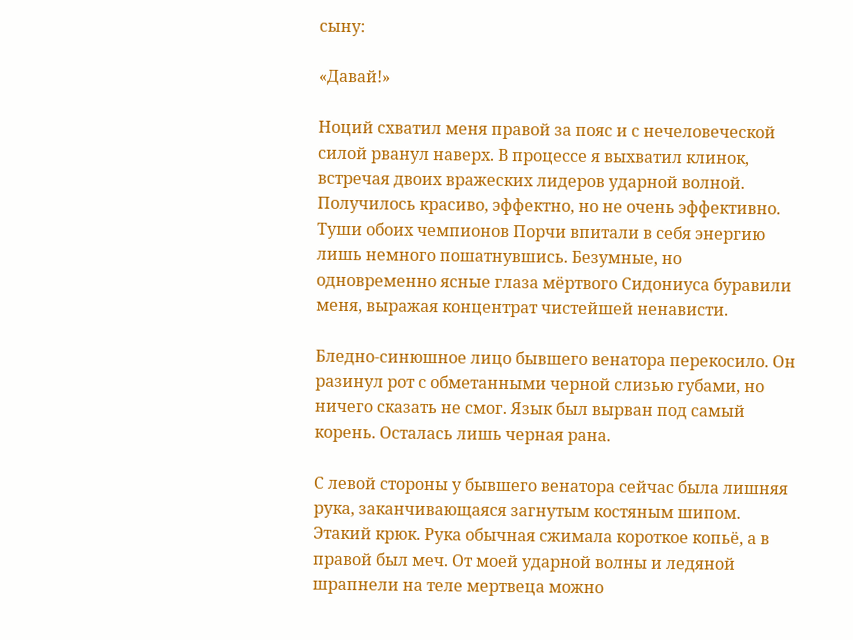сыну:

«Давай!»

Ноций схватил меня правой за пояс и с нечеловеческой силой рванул наверх. В процессе я выхватил клинок, встречая двоих вражеских лидеров ударной волной. Получилось красиво, эффектно, но не очень эффективно. Туши обоих чемпионов Порчи впитали в себя энергию лишь немного пошатнувшись. Безумные, но одновременно ясные глаза мёртвого Сидониуса буравили меня, выражая концентрат чистейшей ненависти.

Бледно-синюшное лицо бывшего венатора перекосило. Он разинул рот с обметанными черной слизью губами, но ничего сказать не смог. Язык был вырван под самый корень. Осталась лишь черная рана.

С левой стороны у бывшего венатора сейчас была лишняя рука, заканчивающаяся загнутым костяным шипом. Этакий крюк. Рука обычная сжимала короткое копьё, а в правой был меч. От моей ударной волны и ледяной шрапнели на теле мертвеца можно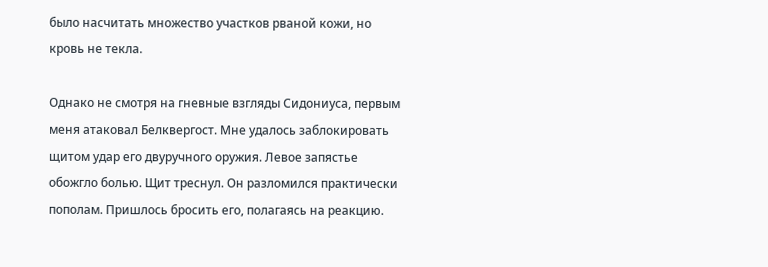было насчитать множество участков рваной кожи, но кровь не текла.

Однако не смотря на гневные взгляды Сидониуса, первым меня атаковал Белквергост. Мне удалось заблокировать щитом удар его двуручного оружия. Левое запястье обожгло болью. Щит треснул. Он разломился практически пополам. Пришлось бросить его, полагаясь на реакцию.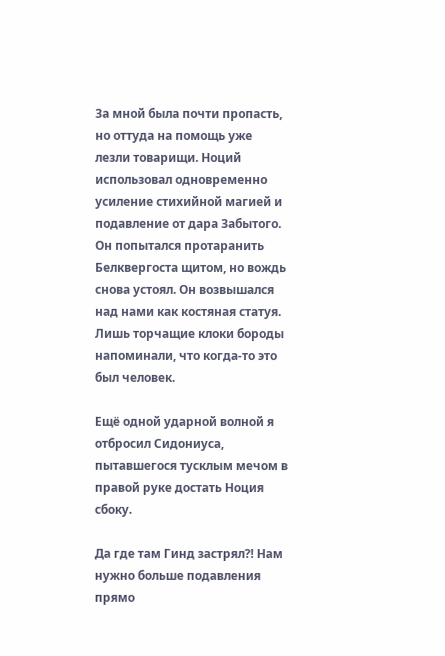За мной была почти пропасть, но оттуда на помощь уже лезли товарищи. Ноций использовал одновременно усиление стихийной магией и подавление от дара Забытого. Он попытался протаранить Белквергоста щитом, но вождь снова устоял. Он возвышался над нами как костяная статуя. Лишь торчащие клоки бороды напоминали, что когда-то это был человек.

Ещё одной ударной волной я отбросил Сидониуса, пытавшегося тусклым мечом в правой руке достать Ноция сбоку.

Да где там Гинд застрял⁈ Нам нужно больше подавления прямо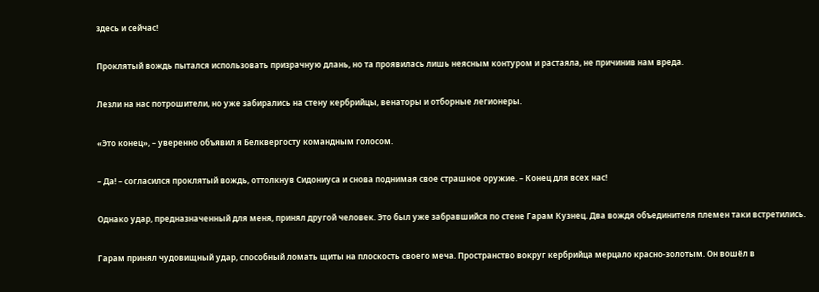здесь и сейчас!

Проклятый вождь пытался использовать призрачную длань, но та проявилась лишь неясным контуром и растаяла, не причинив нам вреда.

Лезли на нас потрошители, но уже забирались на стену кербрийцы, венаторы и отборные легионеры.

«Это конец», – уверенно объявил я Белквергосту командным голосом.

– Да! – согласился проклятый вождь, оттолкнув Сидониуса и снова поднимая свое страшное оружие. – Конец для всех нас!

Однако удар, предназначенный для меня, принял другой человек. Это был уже забравшийся по стене Гарам Кузнец. Два вождя объединителя племен таки встретились.

Гарам принял чудовищный удар, способный ломать щиты на плоскость своего меча. Пространство вокруг кербрийца мерцало красно-золотым. Он вошёл в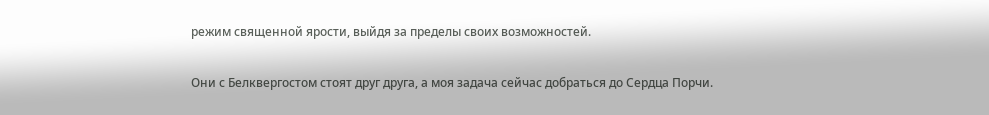режим священной ярости, выйдя за пределы своих возможностей.

Они с Белквергостом стоят друг друга, а моя задача сейчас добраться до Сердца Порчи.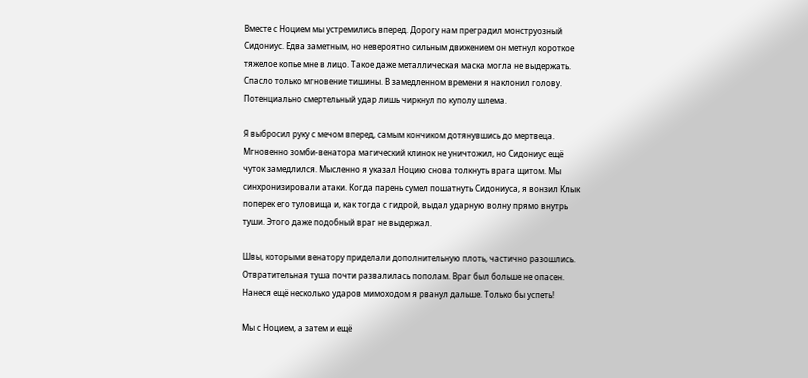Вместе с Ноцием мы устремились вперед. Дорогу нам преградил монструозный Сидониус. Едва заметным, но невероятно сильным движением он метнул короткое тяжелое копье мне в лицо. Такое даже металлическая маска могла не выдержать. Спасло только мгновение тишины. В замедленном времени я наклонил голову. Потенциально смертельный удар лишь чиркнул по куполу шлема.

Я выбросил руку с мечом вперед, самым кончиком дотянувшись до мертвеца. Мгновенно зомби-венатора магический клинок не уничтожил, но Сидониус ещё чуток замедлился. Мысленно я указал Ноцию снова толкнуть врага щитом. Мы синхронизировали атаки. Когда парень сумел пошатнуть Сидониуса, я вонзил Клык поперек его туловища и, как тогда с гидрой, выдал ударную волну прямо внутрь туши. Этого даже подобный враг не выдержал.

Швы, которыми венатору приделали дополнительную плоть, частично разошлись. Отвратительная туша почти развалилась пополам. Враг был больше не опасен. Нанеся ещё несколько ударов мимоходом я рванул дальше. Только бы успеть!

Мы с Ноцием, а затем и ещё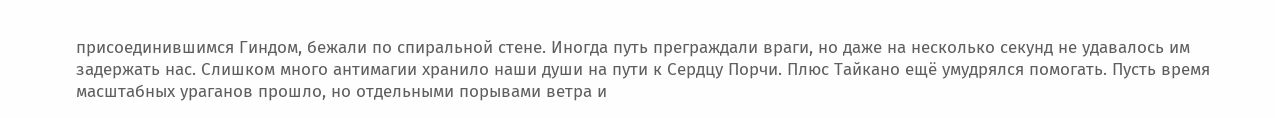присоединившимся Гиндом, бежали по спиральной стене. Иногда путь преграждали враги, но даже на несколько секунд не удавалось им задержать нас. Слишком много антимагии хранило наши души на пути к Сердцу Порчи. Плюс Тайкано ещё умудрялся помогать. Пусть время масштабных ураганов прошло, но отдельными порывами ветра и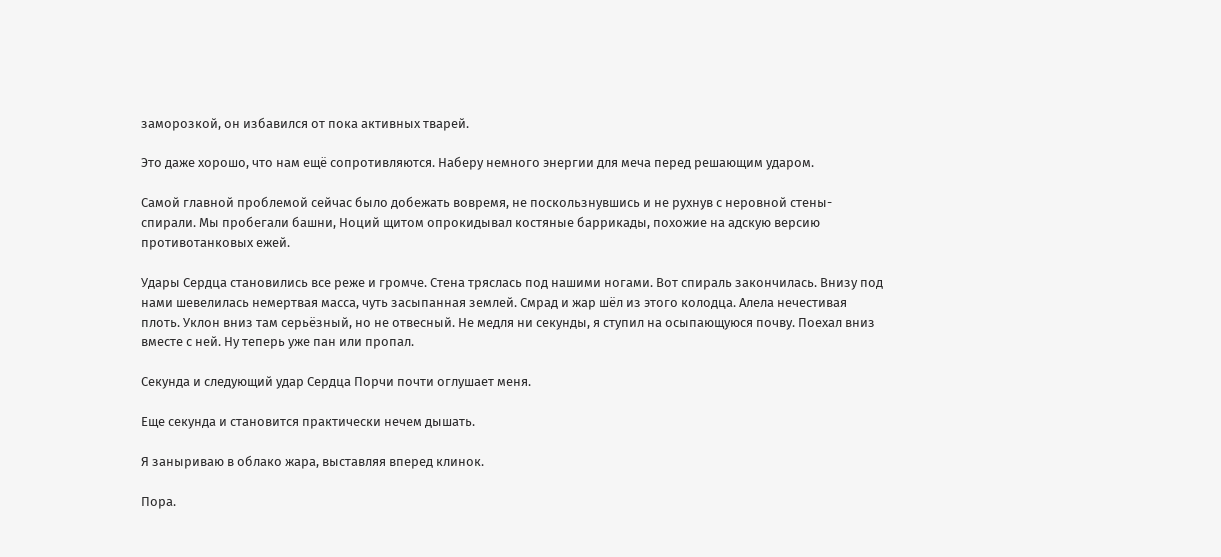заморозкой, он избавился от пока активных тварей.

Это даже хорошо, что нам ещё сопротивляются. Наберу немного энергии для меча перед решающим ударом.

Самой главной проблемой сейчас было добежать вовремя, не поскользнувшись и не рухнув с неровной стены-спирали. Мы пробегали башни, Ноций щитом опрокидывал костяные баррикады, похожие на адскую версию противотанковых ежей.

Удары Сердца становились все реже и громче. Стена тряслась под нашими ногами. Вот спираль закончилась. Внизу под нами шевелилась немертвая масса, чуть засыпанная землей. Смрад и жар шёл из этого колодца. Алела нечестивая плоть. Уклон вниз там серьёзный, но не отвесный. Не медля ни секунды, я ступил на осыпающуюся почву. Поехал вниз вместе с ней. Ну теперь уже пан или пропал.

Секунда и следующий удар Сердца Порчи почти оглушает меня.

Еще секунда и становится практически нечем дышать.

Я заныриваю в облако жара, выставляя вперед клинок.

Пора.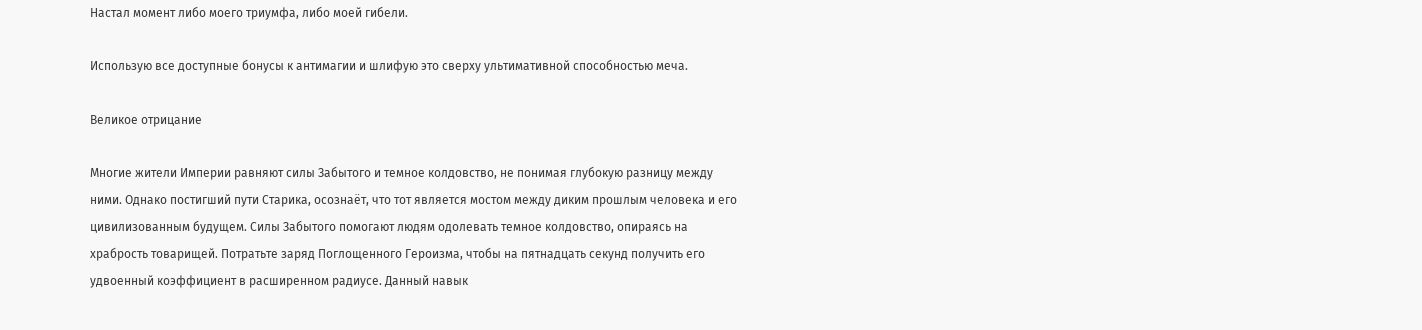Настал момент либо моего триумфа, либо моей гибели.

Использую все доступные бонусы к антимагии и шлифую это сверху ультимативной способностью меча.

Великое отрицание

Многие жители Империи равняют силы Забытого и темное колдовство, не понимая глубокую разницу между ними. Однако постигший пути Старика, осознаёт, что тот является мостом между диким прошлым человека и его цивилизованным будущем. Силы Забытого помогают людям одолевать темное колдовство, опираясь на храбрость товарищей. Потратьте заряд Поглощенного Героизма, чтобы на пятнадцать секунд получить его удвоенный коэффициент в расширенном радиусе. Данный навык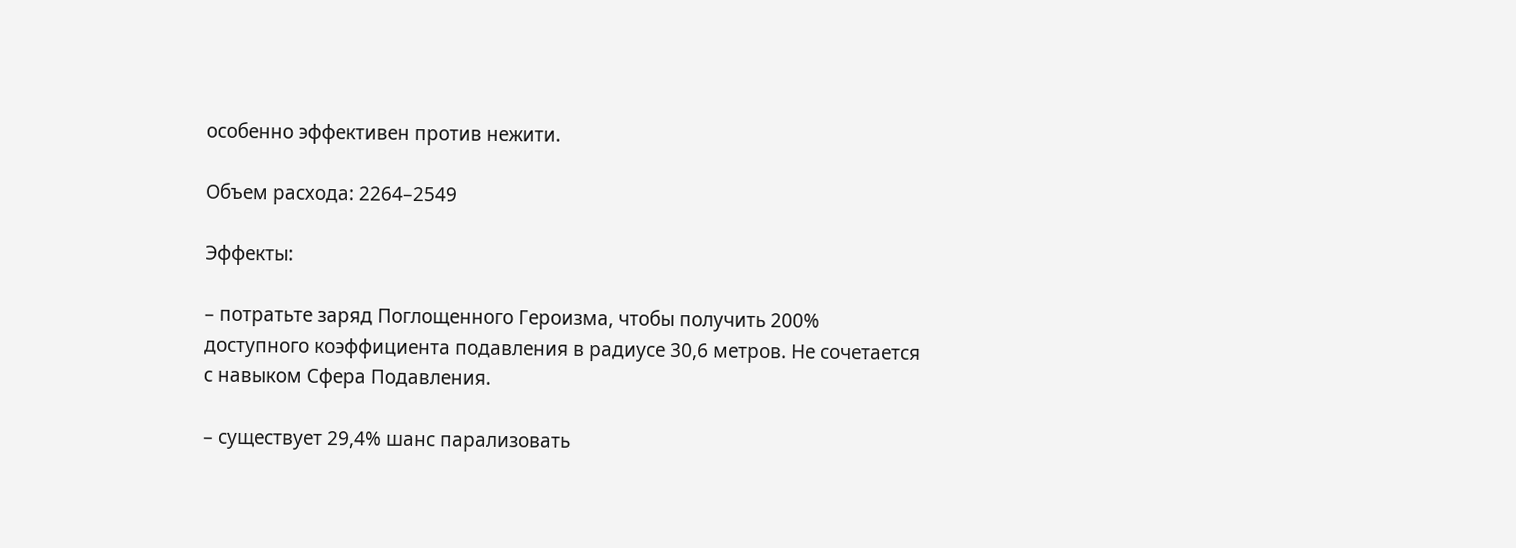особенно эффективен против нежити.

Объем расхода: 2264–2549

Эффекты:

– потратьте заряд Поглощенного Героизма, чтобы получить 200% доступного коэффициента подавления в радиусе 30,6 метров. Не сочетается с навыком Сфера Подавления.

– существует 29,4% шанс парализовать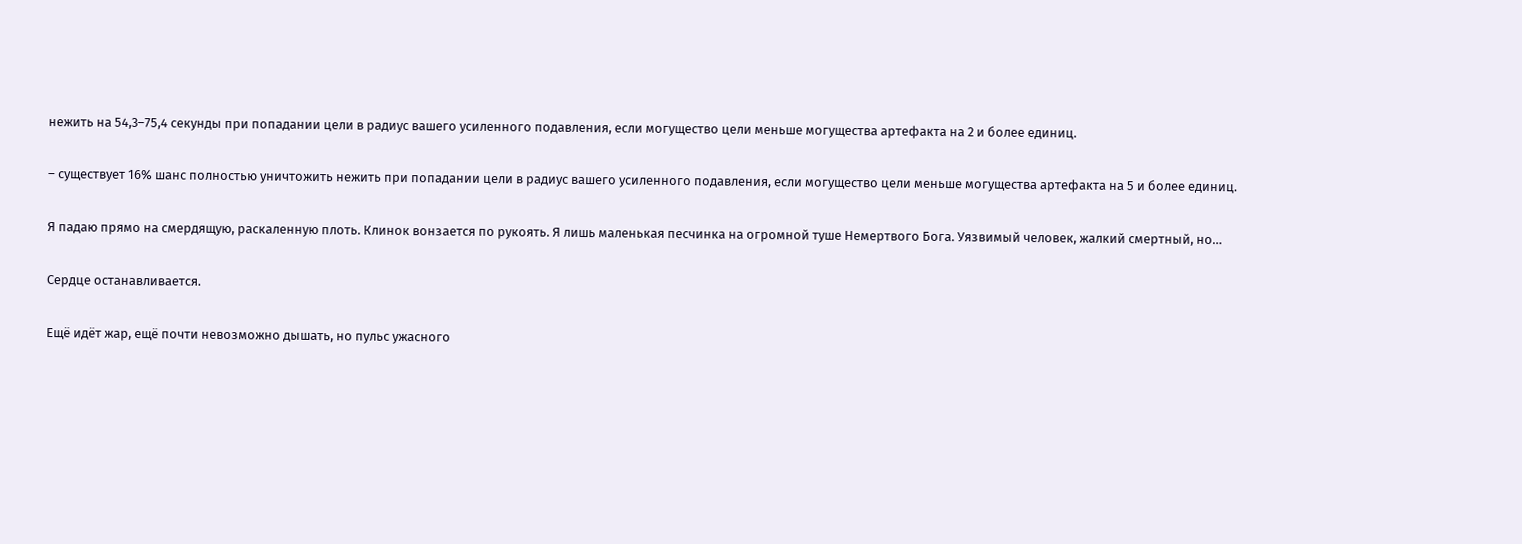нежить на 54,3–75,4 секунды при попадании цели в радиус вашего усиленного подавления, если могущество цели меньше могущества артефакта на 2 и более единиц.

– существует 16% шанс полностью уничтожить нежить при попадании цели в радиус вашего усиленного подавления, если могущество цели меньше могущества артефакта на 5 и более единиц.

Я падаю прямо на смердящую, раскаленную плоть. Клинок вонзается по рукоять. Я лишь маленькая песчинка на огромной туше Немертвого Бога. Уязвимый человек, жалкий смертный, но…

Сердце останавливается.

Ещё идёт жар, ещё почти невозможно дышать, но пульс ужасного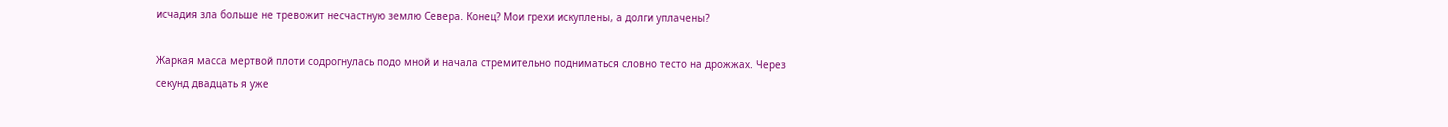исчадия зла больше не тревожит несчастную землю Севера. Конец? Мои грехи искуплены, а долги уплачены?

Жаркая масса мертвой плоти содрогнулась подо мной и начала стремительно подниматься словно тесто на дрожжах. Через секунд двадцать я уже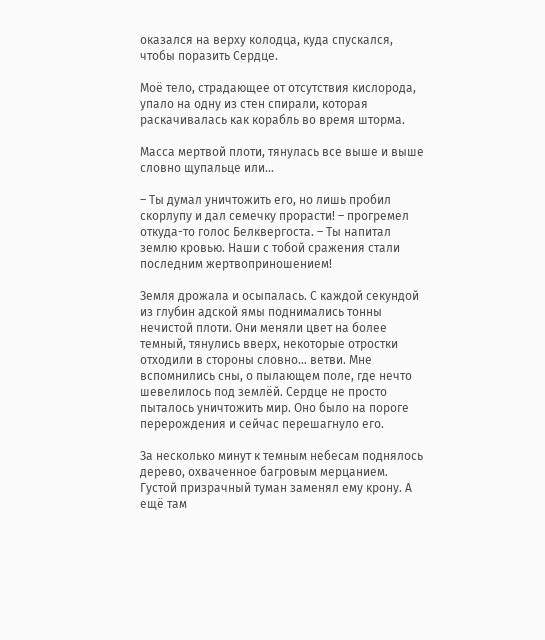оказался на верху колодца, куда спускался, чтобы поразить Сердце.

Моё тело, страдающее от отсутствия кислорода, упало на одну из стен спирали, которая раскачивалась как корабль во время шторма.

Масса мертвой плоти, тянулась все выше и выше словно щупальце или…

– Ты думал уничтожить его, но лишь пробил скорлупу и дал семечку прорасти! – прогремел откуда-то голос Белквергоста. – Ты напитал землю кровью. Наши с тобой сражения стали последним жертвоприношением!

Земля дрожала и осыпалась. С каждой секундой из глубин адской ямы поднимались тонны нечистой плоти. Они меняли цвет на более темный, тянулись вверх, некоторые отростки отходили в стороны словно… ветви. Мне вспомнились сны, о пылающем поле, где нечто шевелилось под землёй. Сердце не просто пыталось уничтожить мир. Оно было на пороге перерождения и сейчас перешагнуло его.

За несколько минут к темным небесам поднялось дерево, охваченное багровым мерцанием. Густой призрачный туман заменял ему крону. А ещё там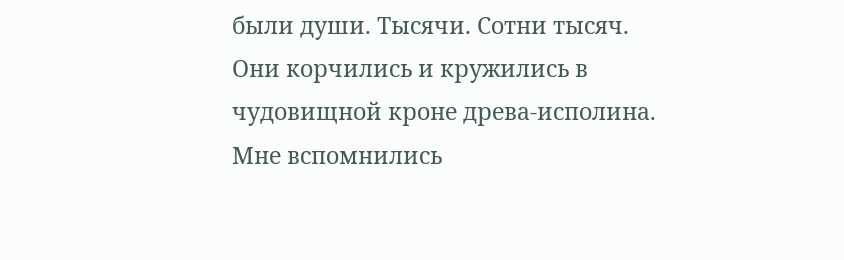были души. Тысячи. Сотни тысяч. Они корчились и кружились в чудовищной кроне древа-исполина. Мне вспомнились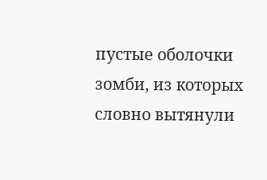пустые оболочки зомби, из которых словно вытянули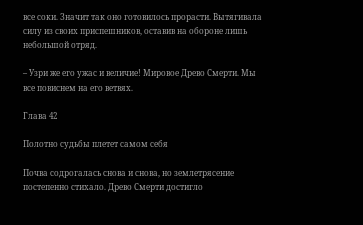все соки. Значит так оно готовилось прорасти. Вытягивала силу из своих приспешников, оставив на обороне лишь небольшой отряд.

– Узри же его ужас и величие! Мировое Древо Смерти. Мы все повиснем на его ветвях.

Глава 42

Полотно судьбы плетет самом себя

Почва содрогалась снова и снова, но землетрясение постепенно стихало. Древо Смерти достигло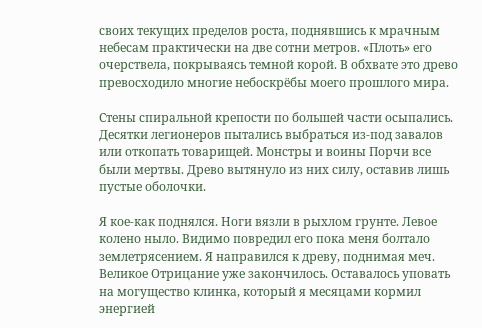своих текущих пределов роста, поднявшись к мрачным небесам практически на две сотни метров. «Плоть» его очерствела, покрываясь темной корой. В обхвате это древо превосходило многие небоскрёбы моего прошлого мира.

Стены спиральной крепости по большей части осыпались. Десятки легионеров пытались выбраться из-под завалов или откопать товарищей. Монстры и воины Порчи все были мертвы. Древо вытянуло из них силу, оставив лишь пустые оболочки.

Я кое-как поднялся. Ноги вязли в рыхлом грунте. Левое колено ныло. Видимо повредил его пока меня болтало землетрясением. Я направился к древу, поднимая меч. Великое Отрицание уже закончилось. Оставалось уповать на могущество клинка, который я месяцами кормил энергией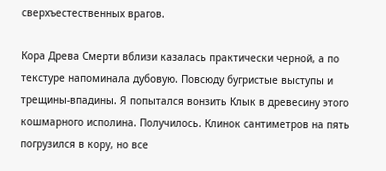сверхъестественных врагов.

Кора Древа Смерти вблизи казалась практически черной, а по текстуре напоминала дубовую. Повсюду бугристые выступы и трещины-впадины. Я попытался вонзить Клык в древесину этого кошмарного исполина. Получилось. Клинок сантиметров на пять погрузился в кору, но все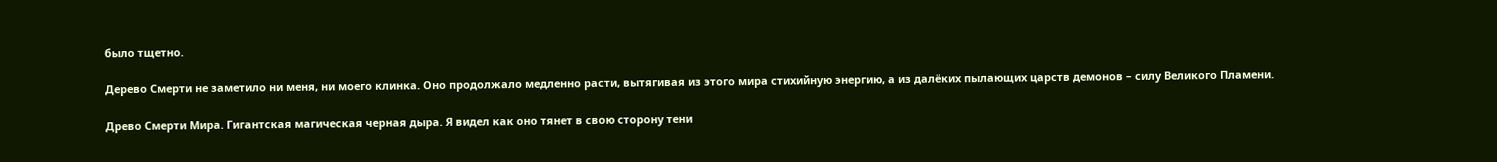было тщетно.

Дерево Смерти не заметило ни меня, ни моего клинка. Оно продолжало медленно расти, вытягивая из этого мира стихийную энергию, а из далёких пылающих царств демонов – силу Великого Пламени.

Древо Смерти Мира. Гигантская магическая черная дыра. Я видел как оно тянет в свою сторону тени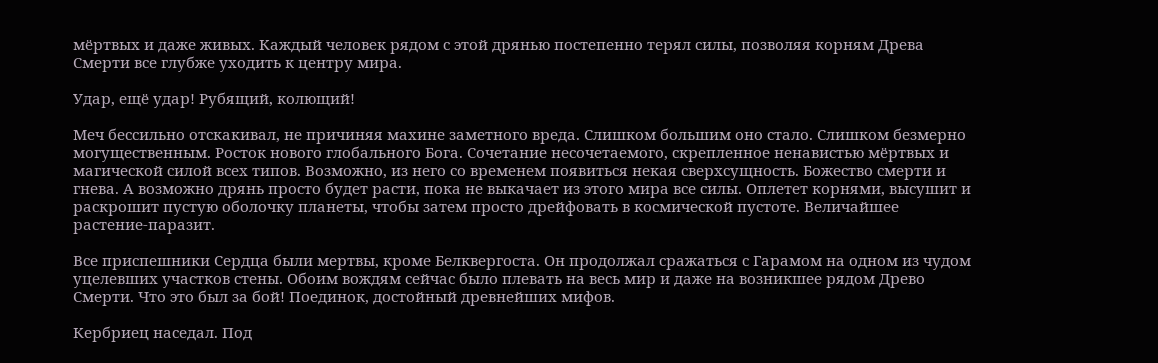мёртвых и даже живых. Каждый человек рядом с этой дрянью постепенно терял силы, позволяя корням Древа Смерти все глубже уходить к центру мира.

Удар, ещё удар! Рубящий, колющий!

Меч бессильно отскакивал, не причиняя махине заметного вреда. Слишком большим оно стало. Слишком безмерно могущественным. Росток нового глобального Бога. Сочетание несочетаемого, скрепленное ненавистью мёртвых и магической силой всех типов. Возможно, из него со временем появиться некая сверхсущность. Божество смерти и гнева. А возможно дрянь просто будет расти, пока не выкачает из этого мира все силы. Оплетет корнями, высушит и раскрошит пустую оболочку планеты, чтобы затем просто дрейфовать в космической пустоте. Величайшее растение-паразит.

Все приспешники Сердца были мертвы, кроме Белквергоста. Он продолжал сражаться с Гарамом на одном из чудом уцелевших участков стены. Обоим вождям сейчас было плевать на весь мир и даже на возникшее рядом Древо Смерти. Что это был за бой! Поединок, достойный древнейших мифов.

Кербриец наседал. Под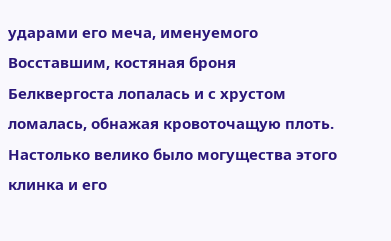ударами его меча, именуемого Восставшим, костяная броня Белквергоста лопалась и с хрустом ломалась, обнажая кровоточащую плоть. Настолько велико было могущества этого клинка и его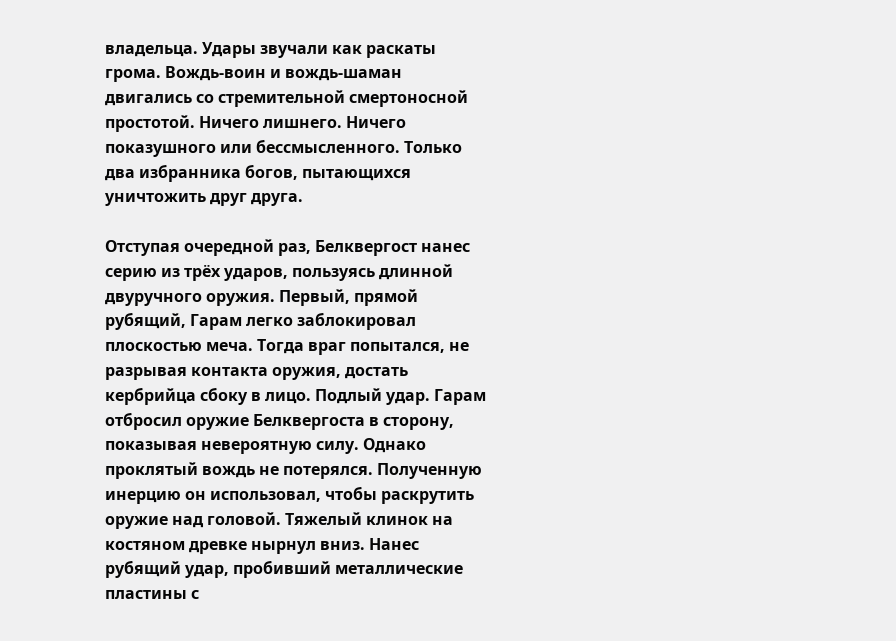владельца. Удары звучали как раскаты грома. Вождь-воин и вождь-шаман двигались со стремительной смертоносной простотой. Ничего лишнего. Ничего показушного или бессмысленного. Только два избранника богов, пытающихся уничтожить друг друга.

Отступая очередной раз, Белквергост нанес серию из трёх ударов, пользуясь длинной двуручного оружия. Первый, прямой рубящий, Гарам легко заблокировал плоскостью меча. Тогда враг попытался, не разрывая контакта оружия, достать кербрийца сбоку в лицо. Подлый удар. Гарам отбросил оружие Белквергоста в сторону, показывая невероятную силу. Однако проклятый вождь не потерялся. Полученную инерцию он использовал, чтобы раскрутить оружие над головой. Тяжелый клинок на костяном древке нырнул вниз. Нанес рубящий удар, пробивший металлические пластины с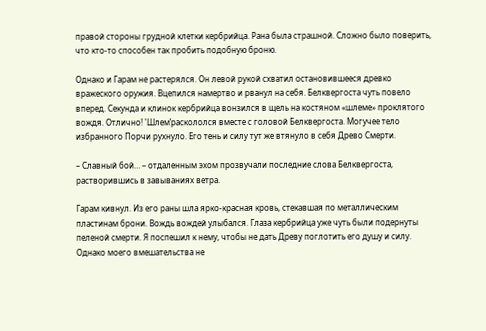правой стороны грудной клетки кербрийца. Рана была страшной. Сложно было поверить, что кто-то способен так пробить подобную броню.

Однако и Гарам не растерялся. Он левой рукой схватил остановившееся древко вражеского оружия. Вцепился намертво и рванул на себя. Белквергоста чуть повело вперед. Секунда и клинок кербрийца вонзился в щель на костяном «шлеме» проклятого вождя. Отлично! 'Шлем’раскололся вместе с головой Белквергоста. Могучее тело избранного Порчи рухнуло. Его тень и силу тут же втянуло в себя Древо Смерти.

– Славный бой… – отдаленным эхом прозвучали последние слова Белквергоста, растворившись в завываниях ветра.

Гарам кивнул. Из его раны шла ярко-красная кровь, стекавшая по металлическим пластинам брони. Вождь вождей улыбался. Глаза кербрийца уже чуть были подернуты пеленой смерти. Я поспешил к нему, чтобы не дать Древу поглотить его душу и силу. Однако моего вмешательства не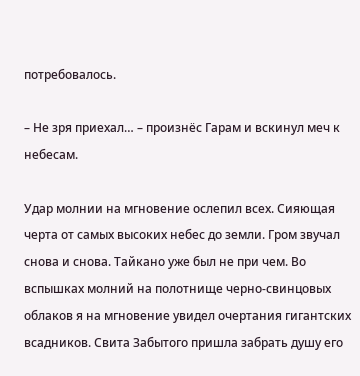потребовалось.

– Не зря приехал… – произнёс Гарам и вскинул меч к небесам.

Удар молнии на мгновение ослепил всех. Сияющая черта от самых высоких небес до земли. Гром звучал снова и снова. Тайкано уже был не при чем. Во вспышках молний на полотнище черно-свинцовых облаков я на мгновение увидел очертания гигантских всадников. Свита Забытого пришла забрать душу его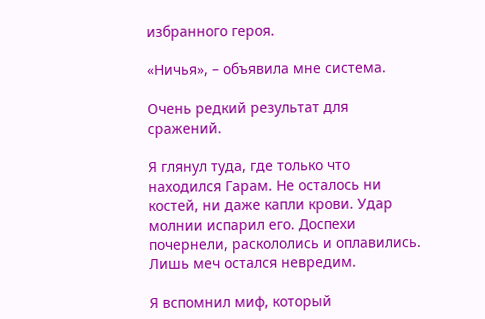избранного героя.

«Ничья», – объявила мне система.

Очень редкий результат для сражений.

Я глянул туда, где только что находился Гарам. Не осталось ни костей, ни даже капли крови. Удар молнии испарил его. Доспехи почернели, раскололись и оплавились. Лишь меч остался невредим.

Я вспомнил миф, который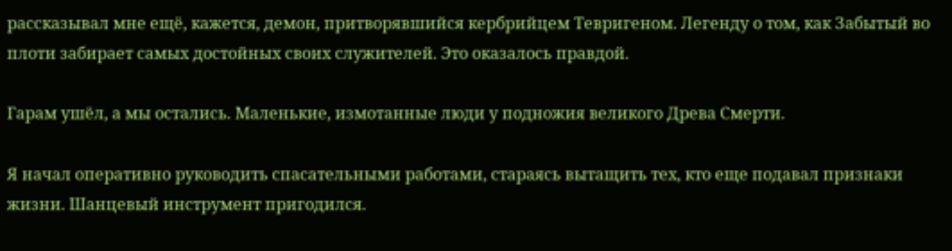рассказывал мне ещё, кажется, демон, притворявшийся кербрийцем Тевригеном. Легенду о том, как Забытый во плоти забирает самых достойных своих служителей. Это оказалось правдой.

Гарам ушёл, а мы остались. Маленькие, измотанные люди у подножия великого Древа Смерти.

Я начал оперативно руководить спасательными работами, стараясь вытащить тех, кто еще подавал признаки жизни. Шанцевый инструмент пригодился.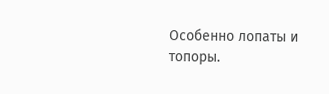Особенно лопаты и топоры.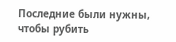Последние были нужны, чтобы рубить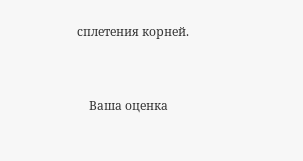сплетения корней.


    Ваша оценка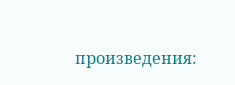произведения: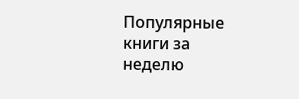Популярные книги за неделю